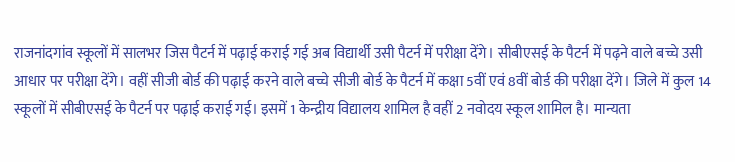राजनांदगांव स्कूलों में सालभर जिस पैटर्न में पढ़ाई कराई गई अब विद्यार्थी उसी पैटर्न में परीक्षा देंगे। सीबीएसई के पैटर्न में पढ़ने वाले बच्चे उसी आधार पर परीक्षा देंगे। वहीं सीजी बोर्ड की पढ़ाई करने वाले बच्चे सीजी बोर्ड के पैटर्न में कक्षा 5वीं एवं 8वीं बोर्ड की परीक्षा देंगे। जिले में कुल 14 स्कूलों में सीबीएसई के पैटर्न पर पढ़ाई कराई गई। इसमें 1 केन्द्रीय विद्यालय शामिल है वहीं 2 नवोदय स्कूल शामिल है। मान्यता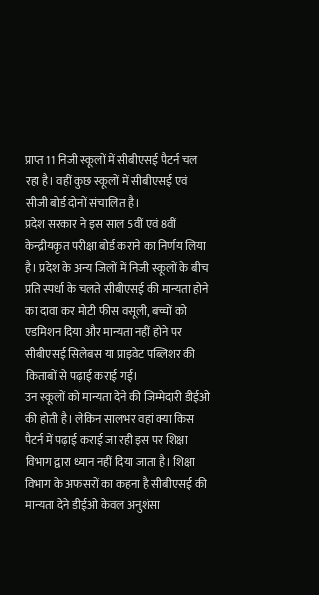प्राप्त 11 निजी स्कूलों में सीबीएसई पैटर्न चल रहा है। वहीं कुछ स्कूलों में सीबीएसई एवं सीजी बोर्ड दोनों संचालित है।
प्रदेश सरकार ने इस साल 5वीं एवं 8वीं केन्द्रीयकृत परीक्षा बोर्ड कराने का निर्णय लिया है। प्रदेश के अन्य जिलों में निजी स्कूलों के बीच प्रति स्पर्धा के चलते सीबीएसई की मान्यता होने का दावा कर मोटी फीस वसूली, बच्चों को एडमिशन दिया और मान्यता नहीं होने पर सीबीएसई सिलेबस या प्राइवेट पब्लिशर की किताबों से पढ़ाई कराई गई।
उन स्कूलों को मान्यता देने की जिम्मेदारी डीईओ की होती है। लेकिन सालभर वहां क्या किस पैटर्न में पढ़ाई कराई जा रही इस पर शिक्षा विभाग द्वारा ध्यान नहीं दिया जाता है। शिक्षा विभाग के अफसरों का कहना है सीबीएसई की मान्यता देने डीईओ केवल अनुशंसा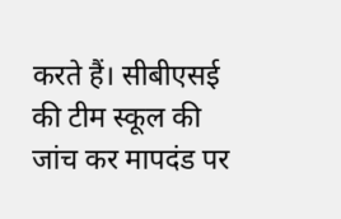करते हैं। सीबीएसई की टीम स्कूल की जांच कर मापदंड पर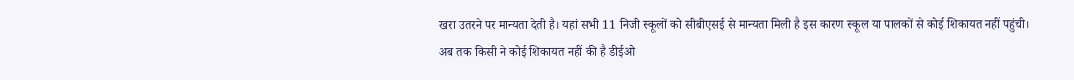खरा उतरने पर मान्यता देती है। यहां सभी 11 निजी स्कूलों को सीबीएसई से मान्यता मिली है इस कारण स्कूल या पालकों से कोई शिकायत नहीं पहुंची।
अब तक किसी ने कोई शिकायत नहीं की है डीईओ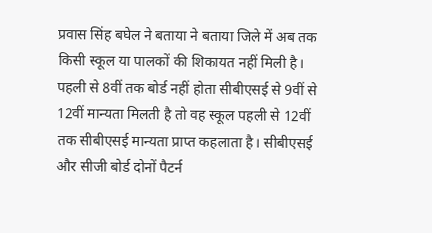प्रवास सिंह बघेल ने बताया ने बताया जिले में अब तक किसी स्कूल या पालकों की शिकायत नहीं मिली है। पहली से 8वीं तक बोर्ड नहीं होता सीबीएसई से 9वीं से 12वीं मान्यता मिलती है तो वह स्कूल पहली से 12वीं तक सीबीएसई मान्यता प्राप्त कहलाता है। सीबीएसई और सीजी बोर्ड दोनों पैटर्न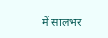में सालभर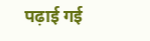पढ़ाई गई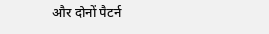और दोनों पैटर्न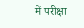में परीक्षा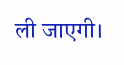ली जाएगी।